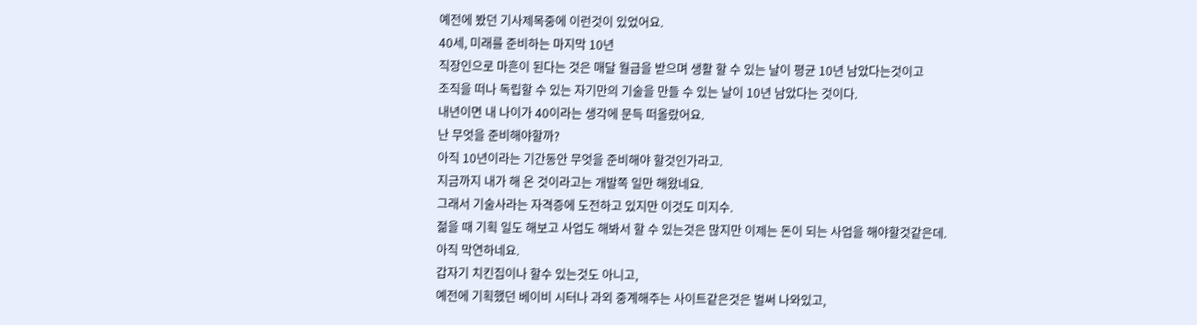예전에 봤던 기사제목중에 이런것이 있었어요.
40세, 미래를 준비하는 마지막 10년
직장인으로 마흔이 된다는 것은 매달 월급을 받으며 생활 할 수 있는 날이 평균 10년 남았다는것이고
조직을 떠나 독립할 수 있는 자기만의 기술을 만들 수 있는 날이 10년 남았다는 것이다.
내년이면 내 나이가 40이라는 생각에 문득 떠올랐어요.
난 무엇을 준비해야할까?
아직 10년이라는 기간동안 무엇을 준비해야 할것인가라고.
지금까지 내가 해 온 것이라고는 개발쪽 일만 해왔네요.
그래서 기술사라는 자격증에 도전하고 있지만 이것도 미지수.
젊을 때 기획 일도 해보고 사업도 해봐서 할 수 있는것은 많지만 이제는 돈이 되는 사업을 해야할것같은데.
아직 막연하네요.
갑자기 치킨집이나 할수 있는것도 아니고,
예전에 기획했던 베이비 시터나 과외 중계해주는 사이트같은것은 벌써 나와있고,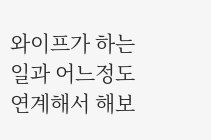와이프가 하는 일과 어느정도 연계해서 해보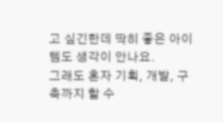고 싶긴한데 딱히 좋은 아이템도 생각이 안나요.
그래도 혼자 기획, 개발, 구축까지 할 수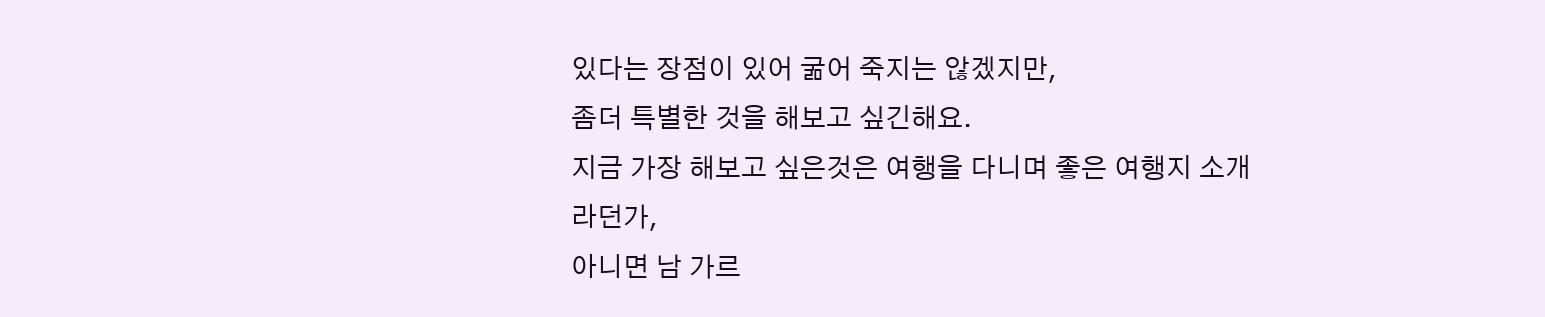있다는 장점이 있어 굶어 죽지는 않겠지만,
좀더 특별한 것을 해보고 싶긴해요.
지금 가장 해보고 싶은것은 여행을 다니며 좋은 여행지 소개라던가,
아니면 남 가르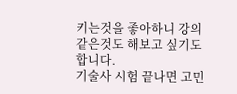키는것을 좋아하니 강의같은것도 해보고 싶기도 합니다.
기술사 시험 끝나면 고민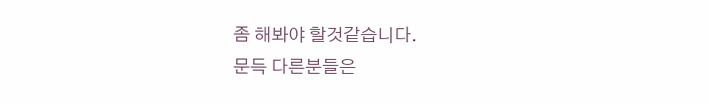좀 해봐야 할것같습니다.
문득 다른분들은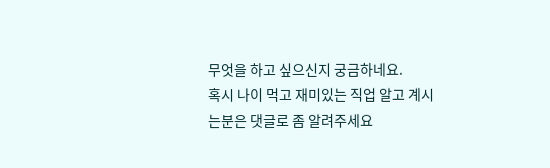무엇을 하고 싶으신지 궁금하네요.
혹시 나이 먹고 재미있는 직업 알고 계시는분은 댓글로 좀 알려주세요